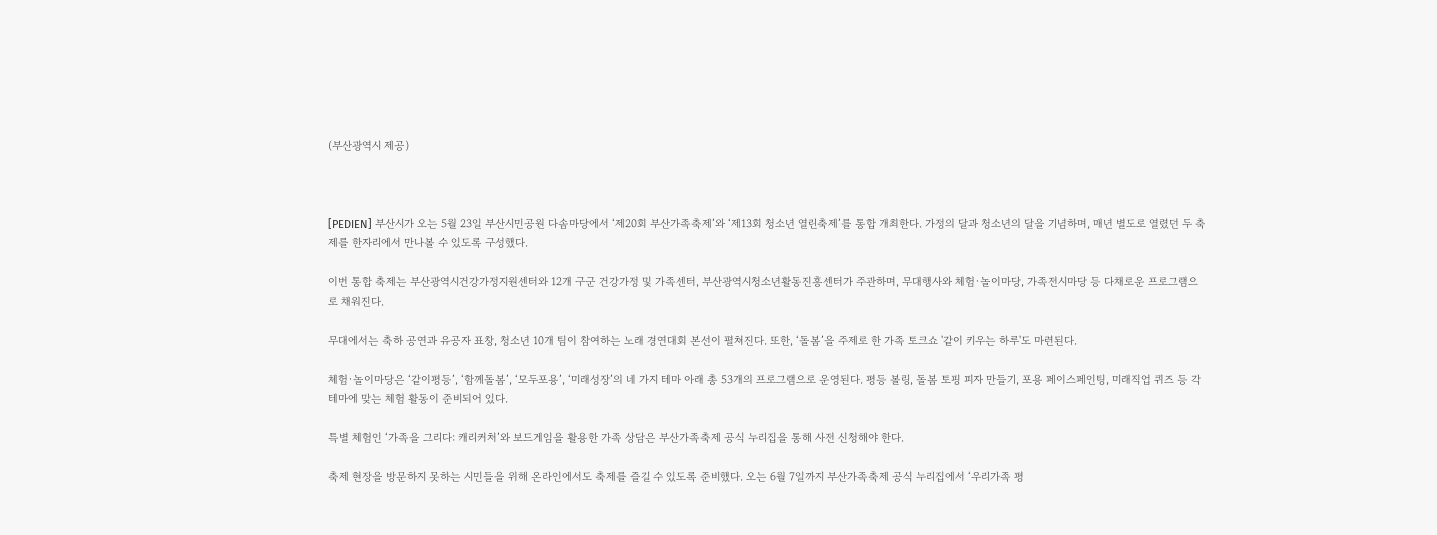(부산광역시 제공)



[PEDIEN] 부산시가 오는 5월 23일 부산시민공원 다솜마당에서 ‘제20회 부산가족축제’와 ‘제13회 청소년 열린축제’를 통합 개최한다. 가정의 달과 청소년의 달을 기념하며, 매년 별도로 열렸던 두 축제를 한자리에서 만나볼 수 있도록 구성했다.

이번 통합 축제는 부산광역시건강가정지원센터와 12개 구군 건강가정 및 가족센터, 부산광역시청소년활동진흥센터가 주관하며, 무대행사와 체험·놀이마당, 가족전시마당 등 다채로운 프로그램으로 채워진다.

무대에서는 축하 공연과 유공자 표창, 청소년 10개 팀이 참여하는 노래 경연대회 본선이 펼쳐진다. 또한, ‘돌봄’을 주제로 한 가족 토크쇼 '같이 키우는 하루'도 마련된다.

체험·놀이마당은 ‘같이평등’, ‘함께돌봄’, ‘모두포용’, ‘미래성장’의 네 가지 테마 아래 총 53개의 프로그램으로 운영된다. 평등 볼링, 돌봄 토핑 피자 만들기, 포용 페이스페인팅, 미래직업 퀴즈 등 각 테마에 맞는 체험 활동이 준비되어 있다.

특별 체험인 ‘가족을 그리다: 캐리커처’와 보드게임을 활용한 가족 상담은 부산가족축제 공식 누리집을 통해 사전 신청해야 한다.

축제 현장을 방문하지 못하는 시민들을 위해 온라인에서도 축제를 즐길 수 있도록 준비했다. 오는 6월 7일까지 부산가족축제 공식 누리집에서 ‘우리가족 평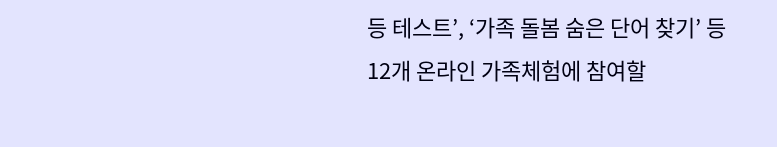등 테스트’, ‘가족 돌봄 숨은 단어 찾기’ 등 12개 온라인 가족체험에 참여할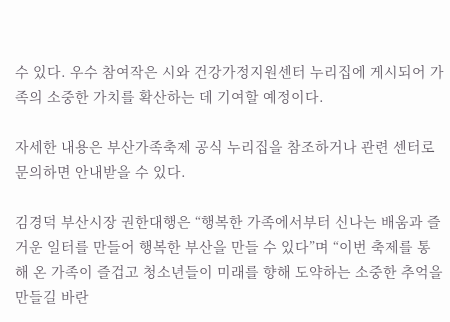수 있다. 우수 참여작은 시와 건강가정지원센터 누리집에 게시되어 가족의 소중한 가치를 확산하는 데 기여할 예정이다.

자세한 내용은 부산가족축제 공식 누리집을 참조하거나 관련 센터로 문의하면 안내받을 수 있다.

김경덕 부산시장 권한대행은 “행복한 가족에서부터 신나는 배움과 즐거운 일터를 만들어 행복한 부산을 만들 수 있다”며 “이번 축제를 통해 온 가족이 즐겁고 청소년들이 미래를 향해 도약하는 소중한 추억을 만들길 바란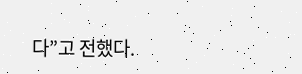다”고 전했다.